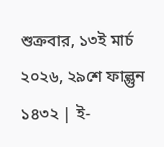শুক্রবার, ১৩ই মার্চ ২০২৬, ২৯শে ফাল্গুন ১৪৩২ | ই-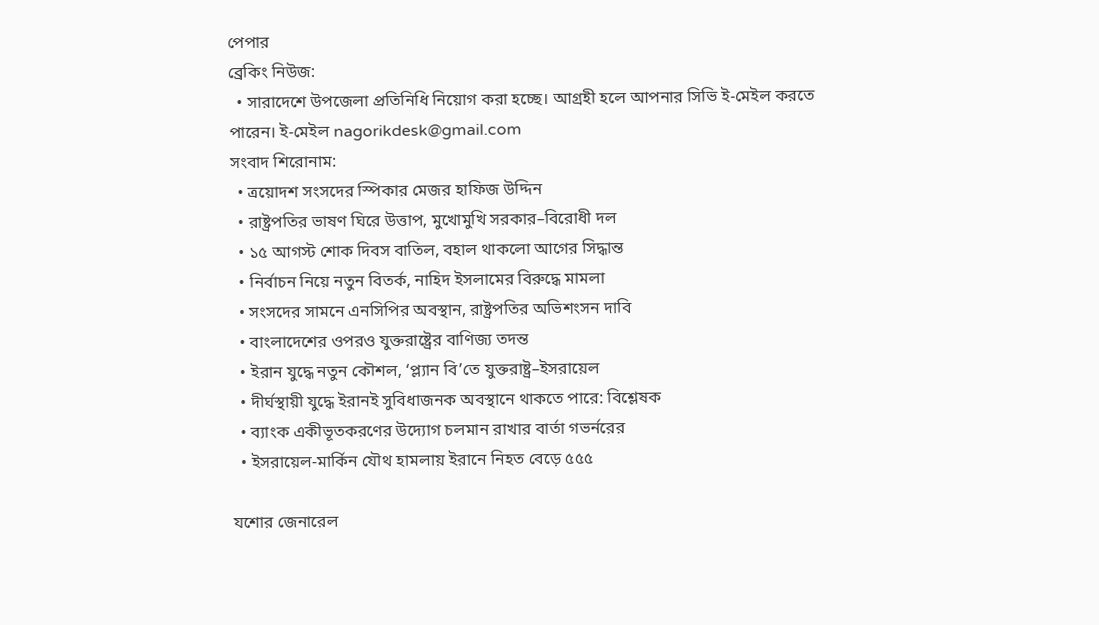পেপার
ব্রেকিং নিউজ:
  • সারাদেশে উপজেলা প্রতিনিধি নিয়োগ করা হচ্ছে। আগ্রহী হলে আপনার সিভি ই-মেইল করতে পারেন। ই-মেইল nagorikdesk@gmail.com
সংবাদ শিরোনাম:
  • ত্রয়োদশ সংসদের স্পিকার মেজর হাফিজ উদ্দিন
  • রাষ্ট্রপতির ভাষণ ঘিরে উত্তাপ, মুখোমুখি সরকার–বিরোধী দল
  • ১৫ আগস্ট শোক দিবস বাতিল, বহাল থাকলো আগের সিদ্ধান্ত
  • নির্বাচন নিয়ে নতুন বিতর্ক, নাহিদ ইসলামের বিরুদ্ধে মামলা
  • সংসদের সামনে এনসিপির অবস্থান, রাষ্ট্রপতির অভিশংসন দাবি
  • বাংলাদেশের ওপরও যুক্তরাষ্ট্রের বাণিজ্য তদন্ত
  • ইরান যুদ্ধে নতুন কৌশল, ‘প্ল্যান বি’তে যুক্তরাষ্ট্র–ইসরায়েল
  • দীর্ঘস্থায়ী যুদ্ধে ইরানই সুবিধাজনক অবস্থানে থাকতে পারে: বিশ্লেষক
  • ব্যাংক একীভূতকরণের উদ্যোগ চলমান রাখার বার্তা গভর্নরের
  • ইসরায়েল-মার্কিন যৌথ হামলায় ইরানে নিহত বেড়ে ৫৫৫

যশোর জেনারেল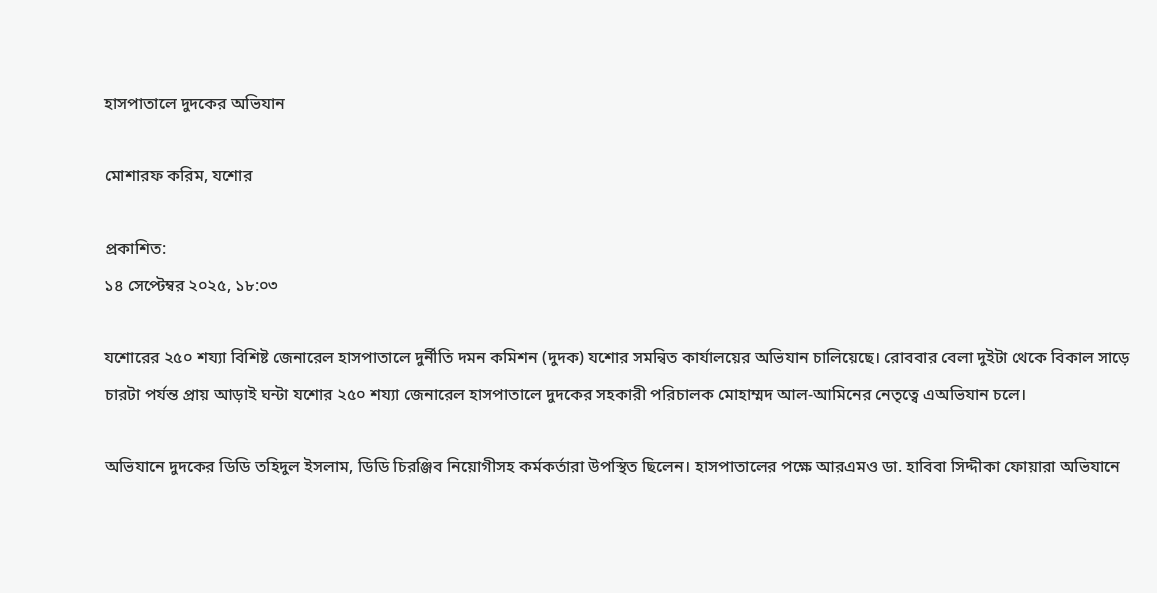হাসপাতালে দুদকের অভিযান

মোশারফ করিম, যশোর

প্রকাশিত:
১৪ সেপ্টেম্বর ২০২৫, ১৮:০৩

যশোরের ২৫০ শয্যা বিশিষ্ট জেনারেল হাসপাতালে দুর্নীতি দমন কমিশন (দুদক) যশোর সমন্বিত কার্যালয়ের অভিযান চালিয়েছে। রোববার বেলা দুইটা থেকে বিকাল সাড়ে চারটা পর্যন্ত প্রায় আড়াই ঘন্টা যশোর ২৫০ শয্যা জেনারেল হাসপাতালে দুদকের সহকারী পরিচালক মোহাম্মদ আল-আমিনের নেতৃত্বে এঅভিযান চলে।

অভিযানে দুদকের ডিডি তহিদুল ইসলাম, ডিডি চিরঞ্জিব নিয়োগীসহ কর্মকর্তারা উপস্থিত ছিলেন। হাসপাতালের পক্ষে আরএমও ডা. হাবিবা সিদ্দীকা ফোয়ারা অভিযানে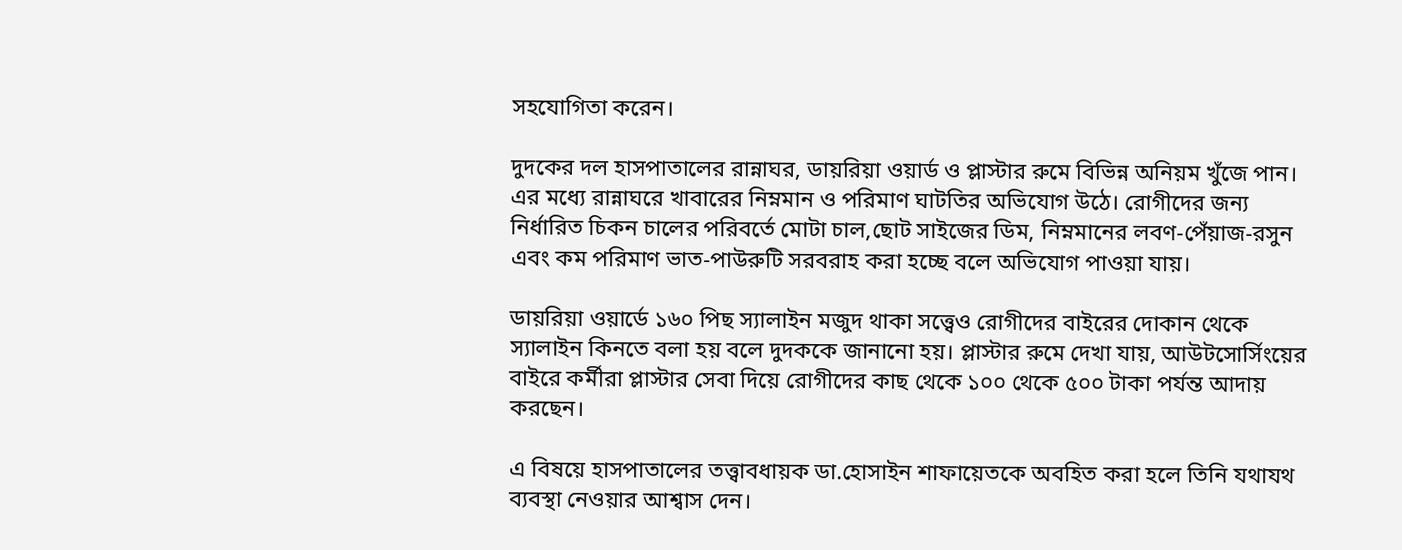সহযোগিতা করেন।

দুদকের দল হাসপাতালের রান্নাঘর, ডায়রিয়া ওয়ার্ড ও প্লাস্টার রুমে বিভিন্ন অনিয়ম খুঁজে পান। এর মধ্যে রান্নাঘরে খাবারের নিম্নমান ও পরিমাণ ঘাটতির অভিযোগ উঠে। রোগীদের জন্য নির্ধারিত চিকন চালের পরিবর্তে মোটা চাল,ছোট সাইজের ডিম, নিম্নমানের লবণ-পেঁয়াজ-রসুন এবং কম পরিমাণ ভাত-পাউরুটি সরবরাহ করা হচ্ছে বলে অভিযোগ পাওয়া যায়।

ডায়রিয়া ওয়ার্ডে ১৬০ পিছ স্যালাইন মজুদ থাকা সত্ত্বেও রোগীদের বাইরের দোকান থেকে স্যালাইন কিনতে বলা হয় বলে দুদককে জানানো হয়। প্লাস্টার রুমে দেখা যায়, আউটসোর্সিংয়ের বাইরে কর্মীরা প্লাস্টার সেবা দিয়ে রোগীদের কাছ থেকে ১০০ থেকে ৫০০ টাকা পর্যন্ত আদায় করছেন।

এ বিষয়ে হাসপাতালের তত্ত্বাবধায়ক ডা.হোসাইন শাফায়েতকে অবহিত করা হলে তিনি যথাযথ ব্যবস্থা নেওয়ার আশ্বাস দেন।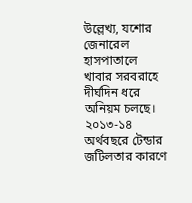উল্লেখ্য, যশোর জেনারেল হাসপাতালে খাবার সরবরাহে দীর্ঘদিন ধরে অনিয়ম চলছে। ২০১৩-১৪ অর্থবছরে টেন্ডার জটিলতার কারণে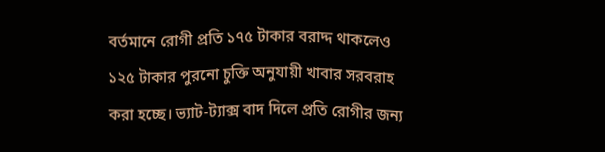বর্তমানে রোগী প্রতি ১৭৫ টাকার বরাদ্দ থাকলেও ১২৫ টাকার পুরনো চুক্তি অনুযায়ী খাবার সরবরাহ করা হচ্ছে। ভ্যাট-ট্যাক্স বাদ দিলে প্রতি রোগীর জন্য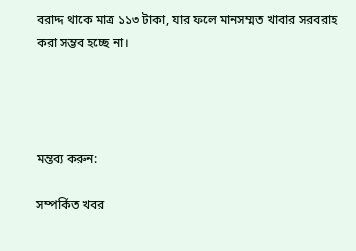বরাদ্দ থাকে মাত্র ১১৩ টাকা, যার ফলে মানসম্মত খাবার সরবরাহ করা সম্ভব হচ্ছে না।




মন্তব্য করুন:

সম্পর্কিত খবর